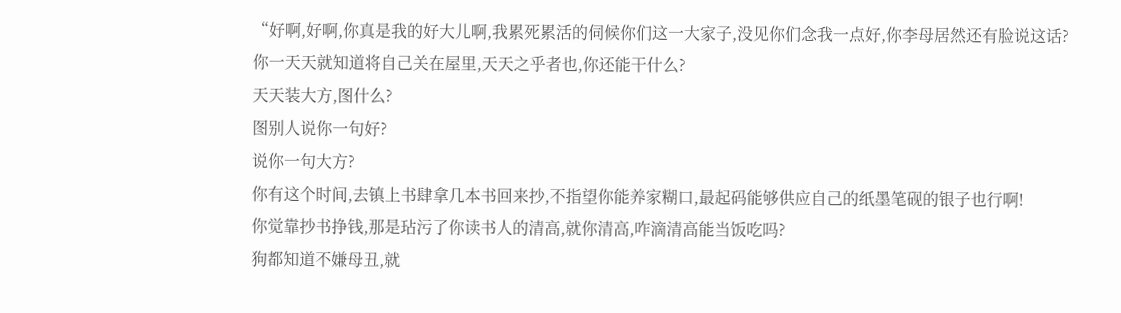“好啊,好啊,你真是我的好大儿啊,我累死累活的伺候你们这一大家子,没见你们念我一点好,你李母居然还有脸说这话?
你一天天就知道将自己关在屋里,天天之乎者也,你还能干什么?
天天装大方,图什么?
图别人说你一句好?
说你一句大方?
你有这个时间,去镇上书肆拿几本书回来抄,不指望你能养家糊口,最起码能够供应自己的纸墨笔砚的银子也行啊!
你觉靠抄书挣钱,那是玷污了你读书人的清高,就你清高,咋滴清高能当饭吃吗?
狗都知道不嫌母丑,就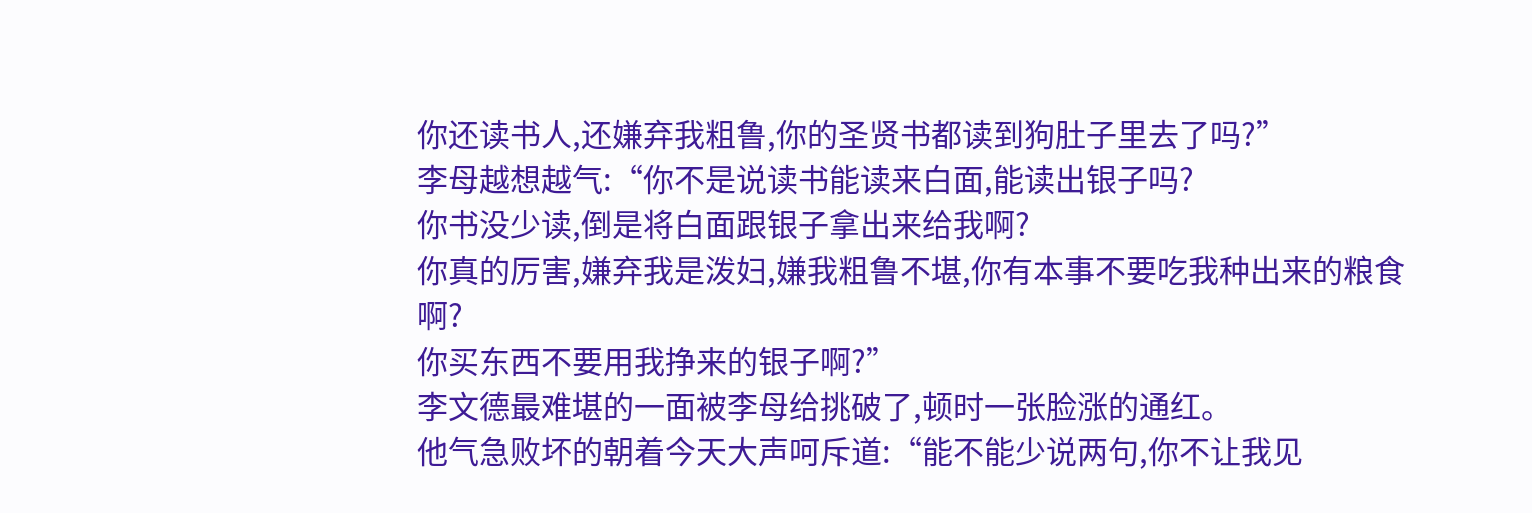你还读书人,还嫌弃我粗鲁,你的圣贤书都读到狗肚子里去了吗?”
李母越想越气:“你不是说读书能读来白面,能读出银子吗?
你书没少读,倒是将白面跟银子拿出来给我啊?
你真的厉害,嫌弃我是泼妇,嫌我粗鲁不堪,你有本事不要吃我种出来的粮食啊?
你买东西不要用我挣来的银子啊?”
李文德最难堪的一面被李母给挑破了,顿时一张脸涨的通红。
他气急败坏的朝着今天大声呵斥道:“能不能少说两句,你不让我见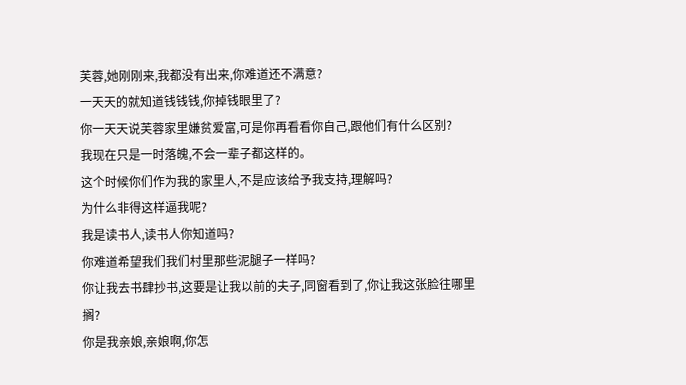芙蓉,她刚刚来,我都没有出来,你难道还不满意?
一天天的就知道钱钱钱,你掉钱眼里了?
你一天天说芙蓉家里嫌贫爱富,可是你再看看你自己,跟他们有什么区别?
我现在只是一时落魄,不会一辈子都这样的。
这个时候你们作为我的家里人,不是应该给予我支持,理解吗?
为什么非得这样逼我呢?
我是读书人,读书人你知道吗?
你难道希望我们我们村里那些泥腿子一样吗?
你让我去书肆抄书,这要是让我以前的夫子,同窗看到了,你让我这张脸往哪里搁?
你是我亲娘,亲娘啊,你怎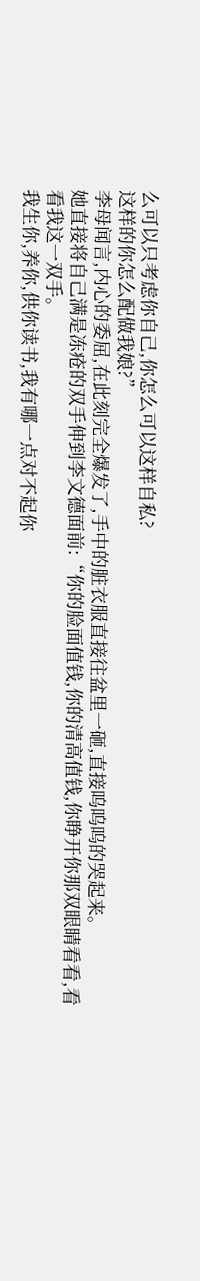么可以只考虑你自己,你怎么可以这样自私?
这样的你怎么配做我娘?”
李母闻言,内心的委屈,在此刻完全爆发了,手中的脏衣服直接往盆里一砸,直接呜呜呜的哭起来。
她直接将自己满是冻疮的双手伸到李文德面前:“你的脸面值钱,你的清高值钱,你睁开你那双眼睛看看,看看我这一双手。
我生你,养你,供你读书,我有哪一点对不起你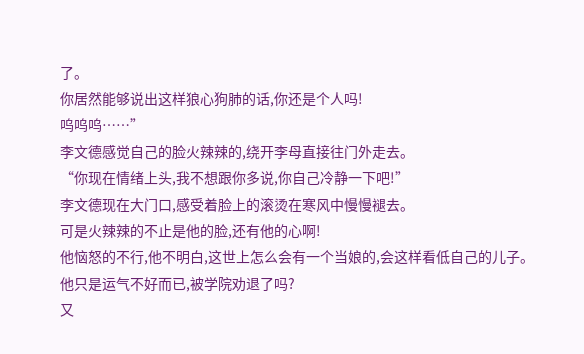了。
你居然能够说出这样狼心狗肺的话,你还是个人吗!
呜呜呜……”
李文德感觉自己的脸火辣辣的,绕开李母直接往门外走去。
“你现在情绪上头,我不想跟你多说,你自己冷静一下吧!”
李文德现在大门口,感受着脸上的滚烫在寒风中慢慢褪去。
可是火辣辣的不止是他的脸,还有他的心啊!
他恼怒的不行,他不明白,这世上怎么会有一个当娘的,会这样看低自己的儿子。
他只是运气不好而已,被学院劝退了吗?
又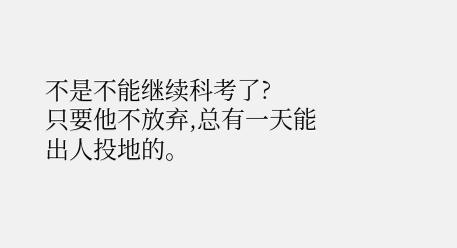不是不能继续科考了?
只要他不放弃,总有一天能出人投地的。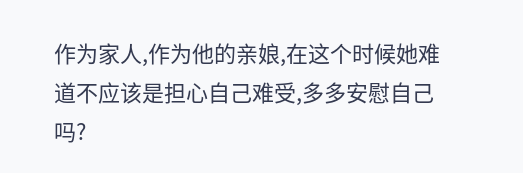作为家人,作为他的亲娘,在这个时候她难道不应该是担心自己难受,多多安慰自己吗?